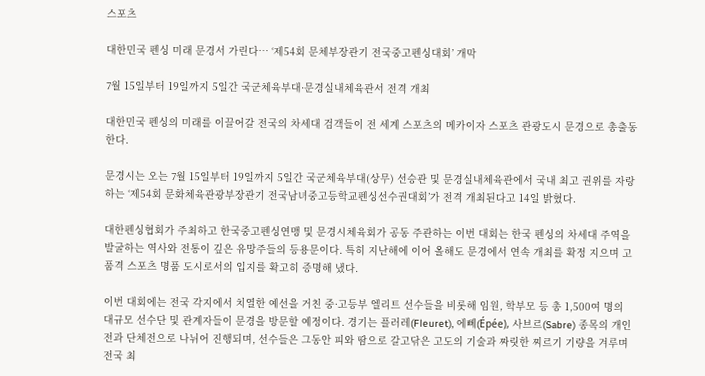스포츠

대한민국 펜싱 미래 문경서 가린다… ‘제54회 문체부장관기 전국중고펜싱대회’ 개막

7월 15일부터 19일까지 5일간 국군체육부대·문경실내체육관서 전격 개최

대한민국 펜싱의 미래를 이끌어갈 전국의 차세대 검객들이 전 세계 스포츠의 메카이자 스포츠 관광도시 문경으로 총출동한다.

문경시는 오는 7월 15일부터 19일까지 5일간 국군체육부대(상무) 선승관 및 문경실내체육관에서 국내 최고 권위를 자랑하는 ‘제54회 문화체육관광부장관기 전국남녀중고등학교펜싱선수권대회’가 전격 개최된다고 14일 밝혔다.

대한펜싱협회가 주최하고 한국중고펜싱연맹 및 문경시체육회가 공동 주관하는 이번 대회는 한국 펜싱의 차세대 주역을 발굴하는 역사와 전통이 깊은 유망주들의 등용문이다. 특히 지난해에 이어 올해도 문경에서 연속 개최를 확정 지으며 고품격 스포츠 명품 도시로서의 입지를 확고히 증명해 냈다.

이번 대회에는 전국 각지에서 치열한 예선을 거친 중·고등부 엘리트 선수들을 비롯해 임원, 학부모 등 총 1,500여 명의 대규모 선수단 및 관계자들이 문경을 방문할 예정이다. 경기는 플러레(Fleuret), 에뻬(Épée), 사브르(Sabre) 종목의 개인전과 단체전으로 나뉘어 진행되며, 선수들은 그동안 피와 땀으로 갈고닦은 고도의 기술과 짜릿한 찌르기 기량을 겨루며 전국 최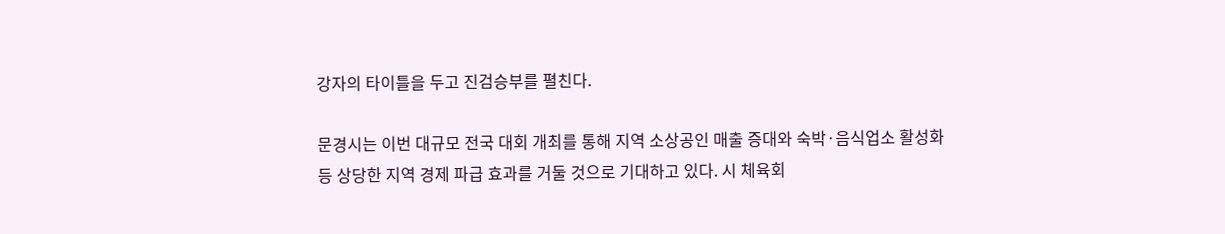강자의 타이틀을 두고 진검승부를 펼친다.

문경시는 이번 대규모 전국 대회 개최를 통해 지역 소상공인 매출 증대와 숙박·음식업소 활성화 등 상당한 지역 경제 파급 효과를 거둘 것으로 기대하고 있다. 시 체육회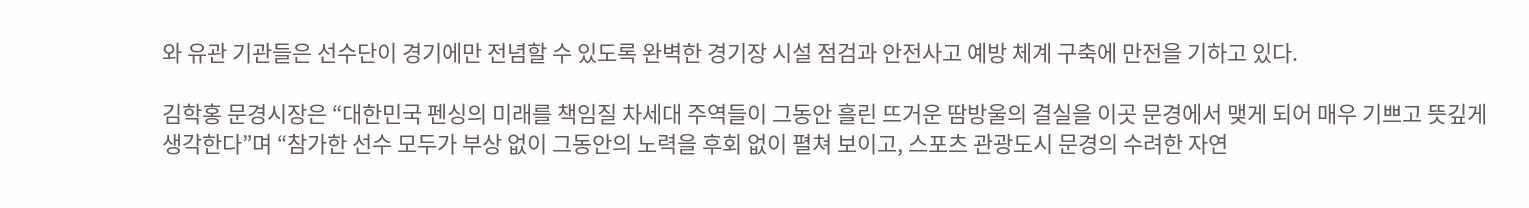와 유관 기관들은 선수단이 경기에만 전념할 수 있도록 완벽한 경기장 시설 점검과 안전사고 예방 체계 구축에 만전을 기하고 있다.

김학홍 문경시장은 “대한민국 펜싱의 미래를 책임질 차세대 주역들이 그동안 흘린 뜨거운 땀방울의 결실을 이곳 문경에서 맺게 되어 매우 기쁘고 뜻깊게 생각한다”며 “참가한 선수 모두가 부상 없이 그동안의 노력을 후회 없이 펼쳐 보이고, 스포츠 관광도시 문경의 수려한 자연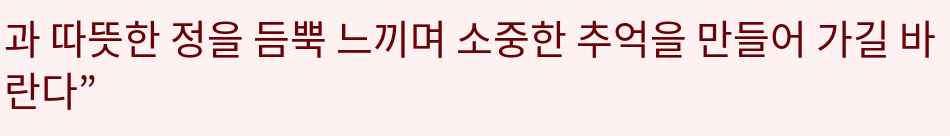과 따뜻한 정을 듬뿍 느끼며 소중한 추억을 만들어 가길 바란다”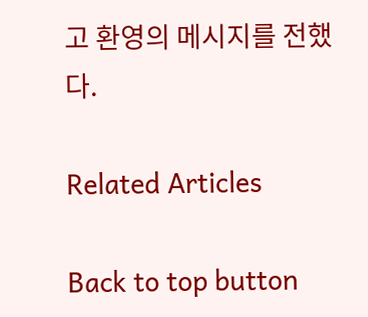고 환영의 메시지를 전했다.

Related Articles

Back to top button